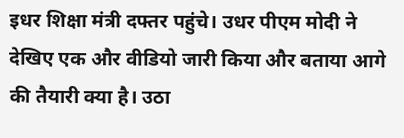इधर शिक्षा मंत्री दफ्तर पहुंचे। उधर पीएम मोदी ने देखिए एक और वीडियो जारी किया और बताया आगे की तैयारी क्या है। उठा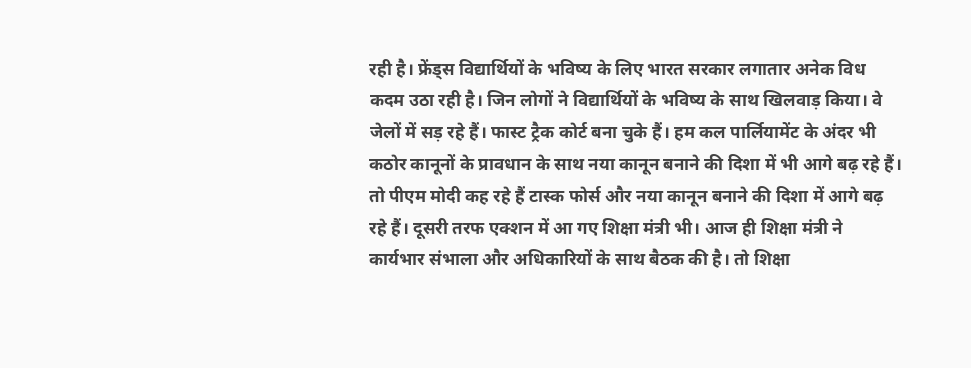रही है। फ्रेंड्स विद्यार्थियों के भविष्य के लिए भारत सरकार लगातार अनेक विध कदम उठा रही है। जिन लोगों ने विद्यार्थियों के भविष्य के साथ खिलवाड़ किया। वे जेलों में सड़ रहे हैं। फास्ट ट्रैक कोर्ट बना चुके हैं। हम कल पार्लियामेंट के अंदर भी कठोर कानूनों के प्रावधान के साथ नया कानून बनाने की दिशा में भी आगे बढ़ रहे हैं। तो पीएम मोदी कह रहे हैं टास्क फोर्स और नया कानून बनाने की दिशा में आगे बढ़ रहे हैं। दूसरी तरफ एक्शन में आ गए शिक्षा मंत्री भी। आज ही शिक्षा मंत्री ने कार्यभार संभाला और अधिकारियों के साथ बैठक की है। तो शिक्षा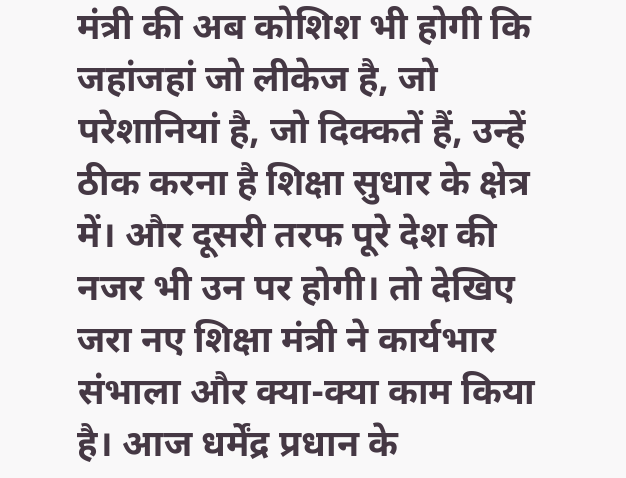मंत्री की अब कोशिश भी होगी कि जहांजहां जो लीकेज है, जो परेशानियां है, जो दिक्कतें हैं, उन्हें ठीक करना है शिक्षा सुधार के क्षेत्र में। और दूसरी तरफ पूरे देश की नजर भी उन पर होगी। तो देखिए जरा नए शिक्षा मंत्री ने कार्यभार संभाला और क्या-क्या काम किया है। आज धर्मेंद्र प्रधान के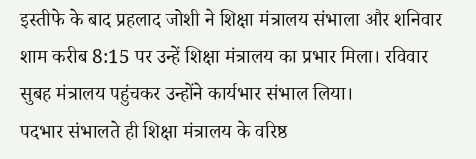इस्तीफे के बाद प्रहलाद जोशी ने शिक्षा मंत्रालय संभाला और शनिवार शाम करीब 8:15 पर उन्हें शिक्षा मंत्रालय का प्रभार मिला। रविवार सुबह मंत्रालय पहुंचकर उन्होंने कार्यभार संभाल लिया।
पदभार संभालते ही शिक्षा मंत्रालय के वरिष्ठ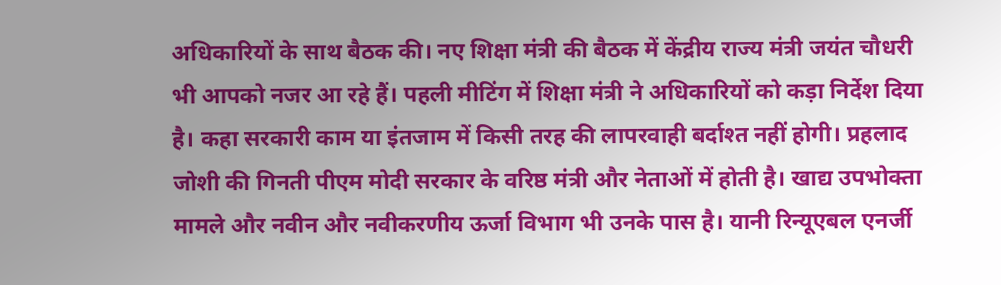अधिकारियों के साथ बैठक की। नए शिक्षा मंत्री की बैठक में केंद्रीय राज्य मंत्री जयंत चौधरी भी आपको नजर आ रहे हैं। पहली मीटिंग में शिक्षा मंत्री ने अधिकारियों को कड़ा निर्देश दिया है। कहा सरकारी काम या इंतजाम में किसी तरह की लापरवाही बर्दाश्त नहीं होगी। प्रहलाद जोशी की गिनती पीएम मोदी सरकार के वरिष्ठ मंत्री और नेताओं में होती है। खाद्य उपभोक्ता मामले और नवीन और नवीकरणीय ऊर्जा विभाग भी उनके पास है। यानी रिन्यूएबल एनर्जी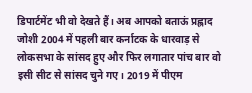डिपार्टमेंट भी वो देखते हैं। अब आपको बताऊं प्रह्लाद जोशी 2004 में पहली बार कर्नाटक के धारवाड़ से लोकसभा के सांसद हुए और फिर लगातार पांच बार वो इसी सीट से सांसद चुने गए। 2019 में पीएम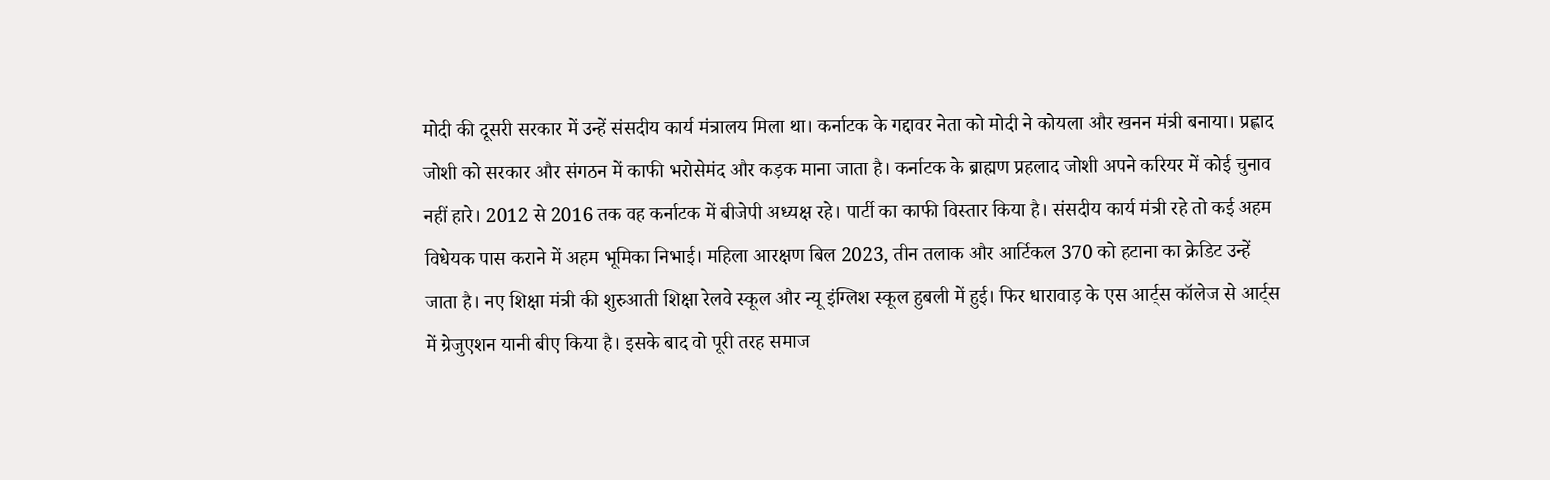मोदी की दूसरी सरकार में उन्हें संसदीय कार्य मंत्रालय मिला था। कर्नाटक के गद्दावर नेता को मोदी ने कोयला और खनन मंत्री बनाया। प्रह्लाद जोशी को सरकार और संगठन में काफी भरोसेमंद और कड़क माना जाता है। कर्नाटक के ब्राह्मण प्रहलाद जोशी अपने करियर में कोई चुनाव नहीं हारे। 2012 से 2016 तक वह कर्नाटक में बीजेपी अध्यक्ष रहे। पार्टी का काफी विस्तार किया है। संसदीय कार्य मंत्री रहे तो कई अहम विधेयक पास कराने में अहम भूमिका निभाई। महिला आरक्षण बिल 2023, तीन तलाक और आर्टिकल 370 को हटाना का क्रेडिट उन्हें जाता है। नए शिक्षा मंत्री की शुरुआती शिक्षा रेलवे स्कूल और न्यू इंग्लिश स्कूल हुबली में हुई। फिर धारावाड़ के एस आर्ट्स कॉलेज से आर्ट्स में ग्रेजुएशन यानी बीए किया है। इसके बाद वो पूरी तरह समाज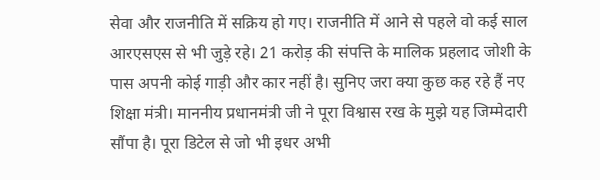सेवा और राजनीति में सक्रिय हो गए। राजनीति में आने से पहले वो कई साल आरएसएस से भी जुड़े रहे। 21 करोड़ की संपत्ति के मालिक प्रहलाद जोशी के पास अपनी कोई गाड़ी और कार नहीं है। सुनिए जरा क्या कुछ कह रहे हैं नए शिक्षा मंत्री। माननीय प्रधानमंत्री जी ने पूरा विश्वास रख के मुझे यह जिम्मेदारी सौंपा है। पूरा डिटेल से जो भी इधर अभी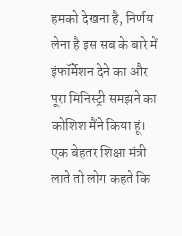हमको देखना है, निर्णय लेना है इस सब के बारे में इंफॉर्मेशन देने का और पूरा मिनिस्ट्री समझने का कोशिश मैंने किया हूं। एक बेहतर शिक्षा मंत्री लाते तो लोग कहते कि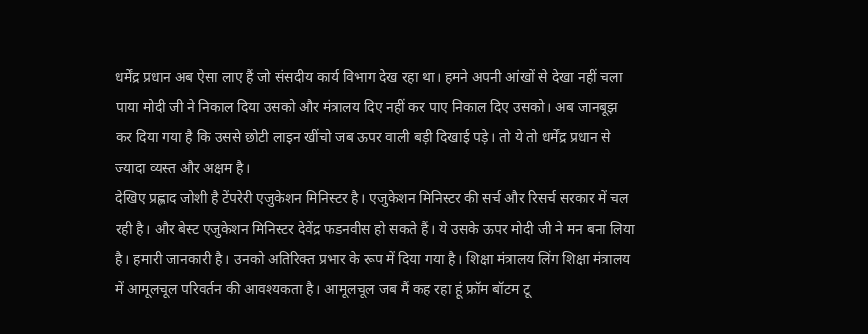धर्मेंद्र प्रधान अब ऐसा लाए हैं जो संसदीय कार्य विभाग देख रहा था। हमने अपनी आंखों से देखा नहीं चला पाया मोदी जी ने निकाल दिया उसको और मंत्रालय दिए नहीं कर पाए निकाल दिए उसको। अब जानबूझ कर दिया गया है कि उससे छोटी लाइन खींचो जब ऊपर वाली बड़ी दिखाई पड़े। तो ये तो धर्मेंद्र प्रधान से ज्यादा व्यस्त और अक्षम है।
देखिए प्रह्लाद जोशी है टेंपरेरी एजुकेशन मिनिस्टर है। एजुकेशन मिनिस्टर की सर्च और रिसर्च सरकार में चल रही है। और बेस्ट एजुकेशन मिनिस्टर देवेंद्र फडनवीस हो सकते हैं। ये उसके ऊपर मोदी जी ने मन बना लिया है। हमारी जानकारी है। उनको अतिरिक्त प्रभार के रूप में दिया गया है। शिक्षा मंत्रालय लिंग शिक्षा मंत्रालय में आमूलचूल परिवर्तन की आवश्यकता है। आमूलचूल जब मैं कह रहा हूं फ्रॉम बॉटम टू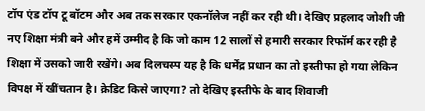टॉप एंड टॉप टू बॉटम और अब तक सरकार एकनॉलेज नहीं कर रही थी। देखिए प्रहलाद जोशी जी नए शिक्षा मंत्री बने और हमें उम्मीद है कि जो काम 12 सालों से हमारी सरकार रिफॉर्म कर रही है शिक्षा में उसको जारी रखेंगे। अब दिलचस्प यह है कि धर्मेंद्र प्रधान का तो इस्तीफा हो गया लेकिन विपक्ष में खींचतान है। क्रेडिट किसे जाएगा? तो देखिए इस्तीफे के बाद शिवाजी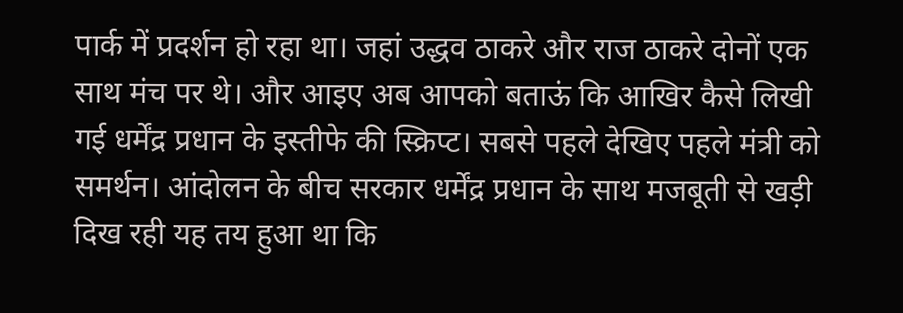पार्क में प्रदर्शन हो रहा था। जहां उद्धव ठाकरे और राज ठाकरे दोनों एक साथ मंच पर थे। और आइए अब आपको बताऊं कि आखिर कैसे लिखी गई धर्मेंद्र प्रधान के इस्तीफे की स्क्रिप्ट। सबसे पहले देखिए पहले मंत्री को समर्थन। आंदोलन के बीच सरकार धर्मेंद्र प्रधान के साथ मजबूती से खड़ी दिख रही यह तय हुआ था कि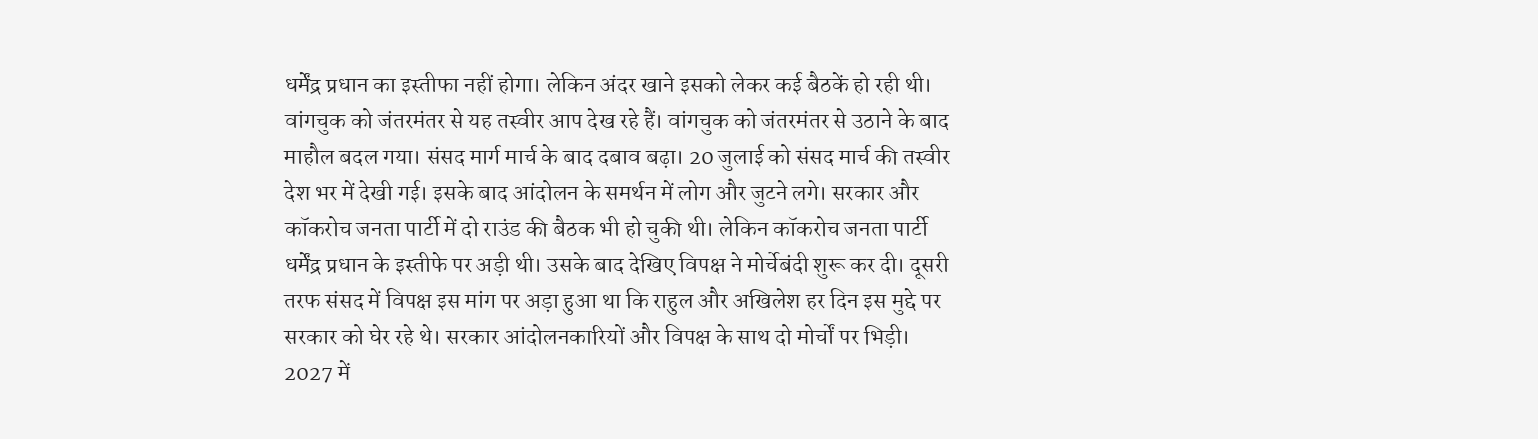धर्मेंद्र प्रधान का इस्तीफा नहीं होगा। लेकिन अंदर खाने इसको लेकर कई बैठकें हो रही थी। वांगचुक को जंतरमंतर से यह तस्वीर आप देख रहे हैं। वांगचुक को जंतरमंतर से उठाने के बाद माहौल बदल गया। संसद मार्ग मार्च के बाद दबाव बढ़ा। 20 जुलाई को संसद मार्च की तस्वीर देश भर में देखी गई। इसके बाद आंदोलन के समर्थन में लोग और जुटने लगे। सरकार और कॉकरोच जनता पार्टी में दो राउंड की बैठक भी हो चुकी थी। लेकिन कॉकरोच जनता पार्टी धर्मेंद्र प्रधान के इस्तीफे पर अड़ी थी। उसके बाद देखिए विपक्ष ने मोर्चेबंदी शुरू कर दी। दूसरी तरफ संसद में विपक्ष इस मांग पर अड़ा हुआ था कि राहुल और अखिलेश हर दिन इस मुद्दे पर सरकार को घेर रहे थे। सरकार आंदोलनकारियों और विपक्ष के साथ दो मोर्चों पर भिड़ी। 2027 में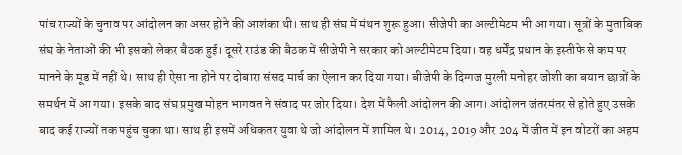पांच राज्यों के चुनाव पर आंदोलन का असर होने की आशंका थी। साथ ही संघ में मंथन शुरू हुआ। सीजेपी का अल्टीमेटम भी आ गया। सूत्रों के मुताबिक संघ के नेताओं की भी इसको लेकर बैठक हुई। दूसरे राउंड की बैठक में सीजेपी ने सरकार को अल्टीमेटम दिया। वह धर्मेंद्र प्रधान के इस्तीफे से कम पर मानने के मूड में नहीं थे। साथ ही ऐसा ना होने पर दोबारा संसद मार्च का ऐलान कर दिया गया। बीजेपी के दिग्गज मुरली मनोहर जोशी का बयान छात्रों के समर्थन में आ गया। इसके बाद संघ प्रमुख मोहन भागवत ने संवाद पर जोर दिया। देश में फैली आंदोलन की आग। आंदोलन जंतरमंतर से होते हुए उसके बाद कई राज्यों तक पहुंच चुका था। साथ ही इसमें अधिकतर युवा थे जो आंदोलन में शामिल थे। 2014, 2019 और 204 में जीत में इन वोटरों का अहम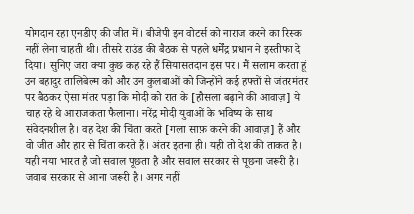योगदान रहा एनडीए की जीत में। बीजेपी इन वोटर्स को नाराज करने का रिस्क नहीं लेना चाहती थी। तीसरे राउंड की बैठक से पहले धर्मेंद्र प्रधान ने इस्तीफा दे दिया। सुनिए जरा क्या कुछ कह रहे हैं सियासतदान इस पर। मैं सलाम करता हूं उन बहादुर तालिबेल्म को और उन कुलबाओं को जिन्होंने कई हफ्तों से जंतरमंतर पर बैठकर ऐसा मंतर पड़ा कि मोदी को रात के [हौसला बढ़ाने की आवाज़] ये चाह रहे थे आराजकता फैलाना। नरेंद्र मोदी युवाओं के भविष्य के साथ संवेदनशील है। वह देश की चिंता करते [गला साफ़ करने की आवाज़] हैं और वो जीत और हार से चिंता करते हैं। अंतर इतना ही। यही तो देश की ताकत है।
यही नया भारत है जो सवाल पूछता है और सवाल सरकार से पूछना जरूरी है। जवाब सरकार से आना जरूरी है। अगर नहीं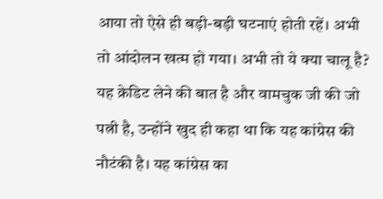आया तो ऐसे ही बड़ी-बड़ी घटनाएं होती रहें। अभी तो आंदोलन खत्म हो गया। अभी तो ये क्या चालू है? यह क्रेडिट लेने की बात है और वामचुक जी की जो पत्नी है, उन्होंने खुद ही कहा था कि यह कांग्रेस की नौटंकी है। यह कांग्रेस का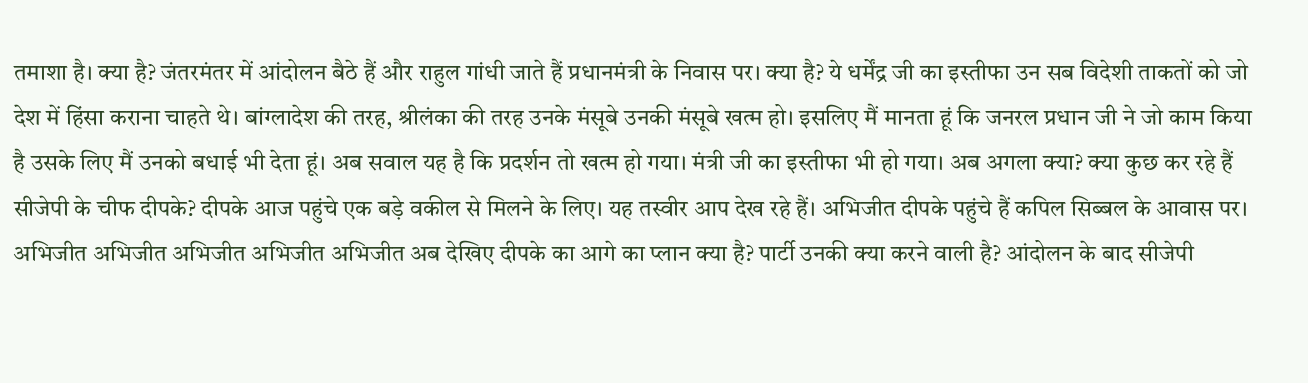तमाशा है। क्या है? जंतरमंतर में आंदोलन बैठे हैं और राहुल गांधी जाते हैं प्रधानमंत्री के निवास पर। क्या है? ये धर्मेंद्र जी का इस्तीफा उन सब विदेशी ताकतों को जो देश में हिंसा कराना चाहते थे। बांग्लादेश की तरह, श्रीलंका की तरह उनके मंसूबे उनकी मंसूबे खत्म हो। इसलिए मैं मानता हूं कि जनरल प्रधान जी ने जो काम किया है उसके लिए मैं उनको बधाई भी देता हूं। अब सवाल यह है कि प्रदर्शन तो खत्म हो गया। मंत्री जी का इस्तीफा भी हो गया। अब अगला क्या? क्या कुछ कर रहे हैं सीजेपी के चीफ दीपके? दीपके आज पहुंचे एक बड़े वकील से मिलने के लिए। यह तस्वीर आप देख रहे हैं। अभिजीत दीपके पहुंचे हैं कपिल सिब्बल के आवास पर। अभिजीत अभिजीत अभिजीत अभिजीत अभिजीत अब देखिए दीपके का आगे का प्लान क्या है? पार्टी उनकी क्या करने वाली है? आंदोलन के बाद सीजेपी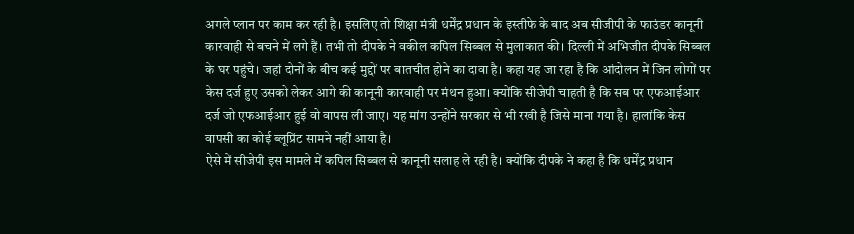अगले प्लान पर काम कर रही है। इसलिए तो शिक्षा मंत्री धर्मेंद्र प्रधान के इस्तीफे के बाद अब सीजीपी के फाउंडर कानूनी कारवाही से बचने में लगे हैं। तभी तो दीपके ने वकील कपिल सिब्बल से मुलाकात की। दिल्ली में अभिजीत दीपके सिब्बल के घर पहुंचे। जहां दोनों के बीच कई मुद्दों पर बातचीत होने का दावा है। कहा यह जा रहा है कि आंदोलन में जिन लोगों पर केस दर्ज हुए उसको लेकर आगे की कानूनी कारवाही पर मंथन हुआ। क्योंकि सीजेपी चाहती है कि सब पर एफआईआर दर्ज जो एफआईआर हुई वो वापस ली जाए। यह मांग उन्होंने सरकार से भी रखी है जिसे माना गया है। हालांकि केस वापसी का कोई ब्लूप्रिंट सामने नहीं आया है।
ऐसे में सीजेपी इस मामले में कपिल सिब्बल से कानूनी सलाह ले रही है। क्योंकि दीपके ने कहा है कि धर्मेंद्र प्रधान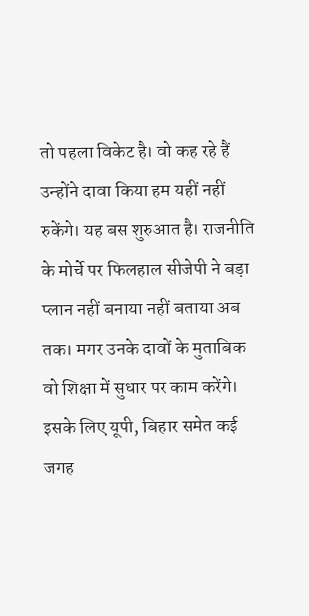तो पहला विकेट है। वो कह रहे हैं उन्होंने दावा किया हम यहीं नहीं रुकेंगे। यह बस शुरुआत है। राजनीति के मोर्चे पर फिलहाल सीजेपी ने बड़ा प्लान नहीं बनाया नहीं बताया अब तक। मगर उनके दावों के मुताबिक वो शिक्षा में सुधार पर काम करेंगे। इसके लिए यूपी, बिहार समेत कई जगह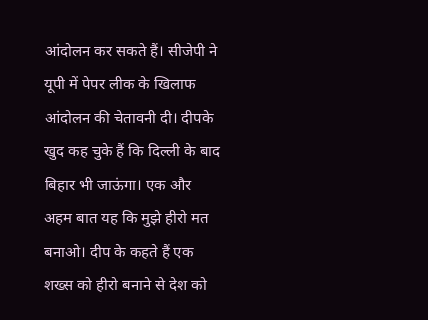आंदोलन कर सकते हैं। सीजेपी ने यूपी में पेपर लीक के खिलाफ आंदोलन की चेतावनी दी। दीपके खुद कह चुके हैं कि दिल्ली के बाद बिहार भी जाऊंगा। एक और अहम बात यह कि मुझे हीरो मत बनाओ। दीप के कहते हैं एक शख्स को हीरो बनाने से देश को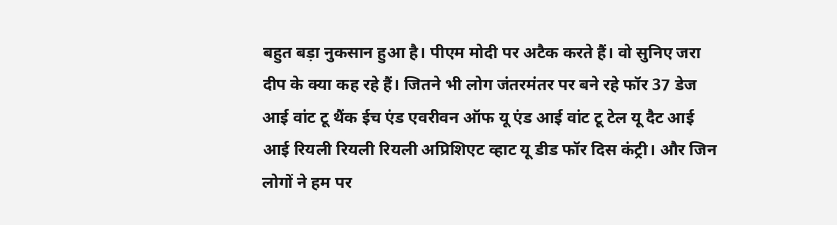बहुत बड़ा नुकसान हुआ है। पीएम मोदी पर अटैक करते हैं। वो सुनिए जरा दीप के क्या कह रहे हैं। जितने भी लोग जंतरमंतर पर बने रहे फॉर 37 डेज आई वांट टू थैंक ईच एंड एवरीवन ऑफ यू एंड आई वांट टू टेल यू दैट आई आई रियली रियली रियली अप्रिशिएट व्हाट यू डीड फॉर दिस कंट्री। और जिन लोगों ने हम पर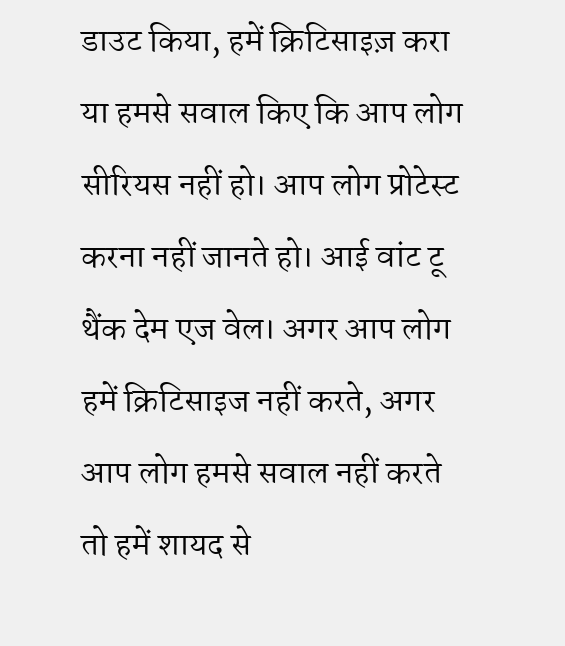डाउट किया, हमें क्रिटिसाइज़ करा या हमसे सवाल किए कि आप लोग सीरियस नहीं हो। आप लोग प्रोटेस्ट करना नहीं जानते हो। आई वांट टू थैंक देम एज वेल। अगर आप लोग हमें क्रिटिसाइज नहीं करते, अगर आप लोग हमसे सवाल नहीं करते तो हमें शायद से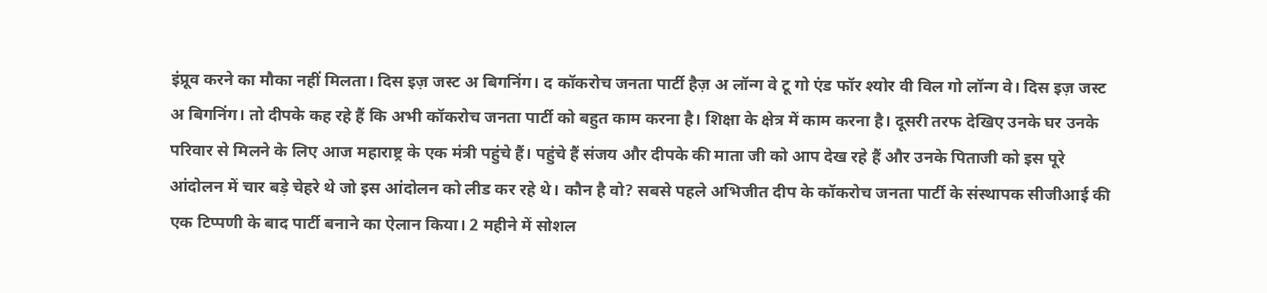इंप्रूव करने का मौका नहीं मिलता। दिस इज़ जस्ट अ बिगनिंग। द कॉकरोच जनता पार्टी हैज़ अ लॉन्ग वे टू गो एंड फॉर श्योर वी विल गो लॉन्ग वे। दिस इज़ जस्ट अ बिगनिंग। तो दीपके कह रहे हैं कि अभी कॉकरोच जनता पार्टी को बहुत काम करना है। शिक्षा के क्षेत्र में काम करना है। दूसरी तरफ देखिए उनके घर उनके परिवार से मिलने के लिए आज महाराष्ट्र के एक मंत्री पहुंचे हैं। पहुंचे हैं संजय और दीपके की माता जी को आप देख रहे हैं और उनके पिताजी को इस पूरे आंदोलन में चार बड़े चेहरे थे जो इस आंदोलन को लीड कर रहे थे। कौन है वो? सबसे पहले अभिजीत दीप के कॉकरोच जनता पार्टी के संस्थापक सीजीआई की एक टिप्पणी के बाद पार्टी बनाने का ऐलान किया। 2 महीने में सोशल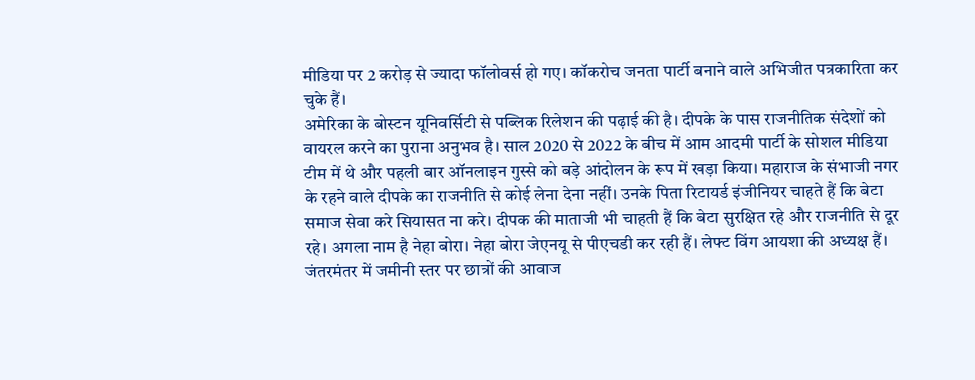मीडिया पर 2 करोड़ से ज्यादा फॉलोवर्स हो गए। कॉकरोच जनता पार्टी बनाने वाले अभिजीत पत्रकारिता कर चुके हैं।
अमेरिका के बोस्टन यूनिवर्सिटी से पब्लिक रिलेशन की पढ़ाई की है। दीपके के पास राजनीतिक संदेशों को वायरल करने का पुराना अनुभव है। साल 2020 से 2022 के बीच में आम आदमी पार्टी के सोशल मीडिया टीम में थे और पहली बार ऑनलाइन गुस्से को बड़े आंदोलन के रूप में खड़ा किया। महाराज के संभाजी नगर के रहने वाले दीपके का राजनीति से कोई लेना देना नहीं। उनके पिता रिटायर्ड इंजीनियर चाहते हैं कि बेटा समाज सेवा करे सियासत ना करे। दीपक की माताजी भी चाहती हैं कि बेटा सुरक्षित रहे और राजनीति से दूर रहे। अगला नाम है नेहा बोरा। नेहा बोरा जेएनयू से पीएचडी कर रही हैं। लेफ्ट विंग आयशा की अध्यक्ष हैं। जंतरमंतर में जमीनी स्तर पर छात्रों की आवाज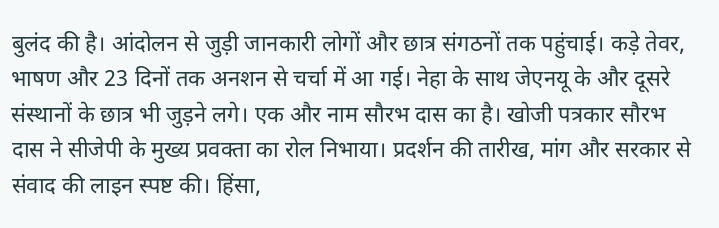बुलंद की है। आंदोलन से जुड़ी जानकारी लोगों और छात्र संगठनों तक पहुंचाई। कड़े तेवर, भाषण और 23 दिनों तक अनशन से चर्चा में आ गई। नेहा के साथ जेएनयू के और दूसरे संस्थानों के छात्र भी जुड़ने लगे। एक और नाम सौरभ दास का है। खोजी पत्रकार सौरभ दास ने सीजेपी के मुख्य प्रवक्ता का रोल निभाया। प्रदर्शन की तारीख, मांग और सरकार से संवाद की लाइन स्पष्ट की। हिंसा,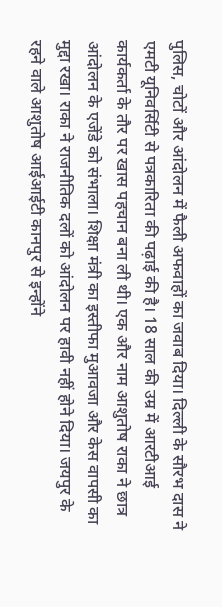पुलिस, चोटों और आंदोलन में फैली अफवाहों का जवाब दिया। दिल्ली के सौरभ दास ने एमटी यूनिवर्सिटी से पत्रकारिता की पढ़ाई की है। 18 साल की उम्र में आरटीआई कार्यकर्ता के तौर पर खास पहचान बना ली थी। एक और नाम आशुतोष राका ने छात्र आंदोलन के एजेंडे को संभाला। शिक्षा मंत्री का इस्तीफा मुआवजा और केस वापसी का मुद्दा रखा। राका ने राजनीतिक दलों को आंदोलन पर हावी नहीं होने दिया। जयपुर के रहने वाले आशुतोष आईआईटी कानपुर से इन्होंने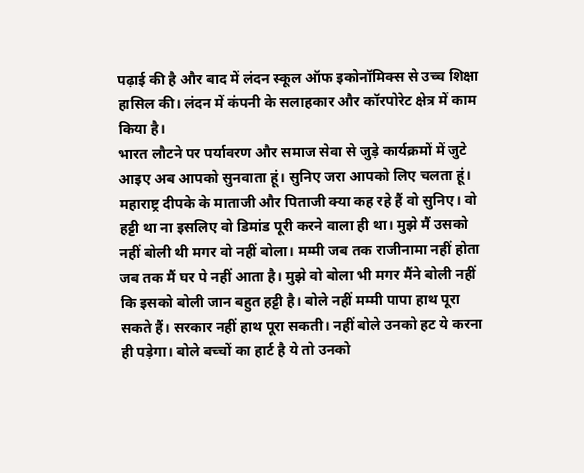पढ़ाई की है और बाद में लंदन स्कूल ऑफ इकोनॉमिक्स से उच्च शिक्षा हासिल की। लंदन में कंपनी के सलाहकार और कॉरपोरेट क्षेत्र में काम किया है।
भारत लौटने पर पर्यावरण और समाज सेवा से जुड़े कार्यक्रमों में जुटे आइए अब आपको सुनवाता हूं। सुनिए जरा आपको लिए चलता हूं। महाराष्ट्र दीपके के माताजी और पिताजी क्या कह रहे हैं वो सुनिए। वो हट्टी था ना इसलिए वो डिमांड पूरी करने वाला ही था। मुझे मैं उसको नहीं बोली थी मगर वो नहीं बोला। मम्मी जब तक राजीनामा नहीं होता जब तक मैं घर पे नहीं आता है। मुझे वो बोला भी मगर मैंने बोली नहीं कि इसको बोली जान बहुत हट्टी है। बोले नहीं मम्मी पापा हाथ पूरा सकते हैं। सरकार नहीं हाथ पूरा सकती। नहीं बोले उनको हट ये करना ही पड़ेगा। बोले बच्चों का हार्ट है ये तो उनको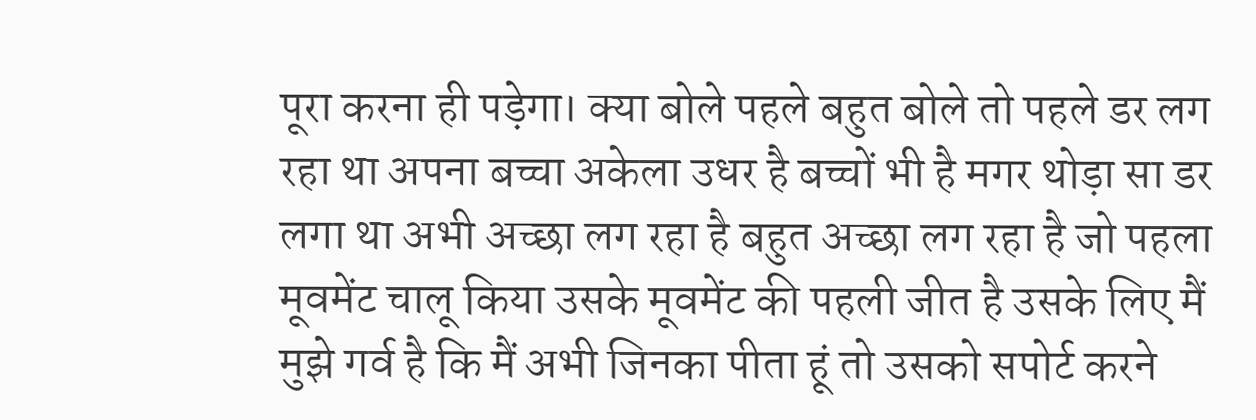पूरा करना ही पड़ेगा। क्या बोले पहले बहुत बोले तो पहले डर लग रहा था अपना बच्चा अकेला उधर है बच्चों भी है मगर थोड़ा सा डर लगा था अभी अच्छा लग रहा है बहुत अच्छा लग रहा है जो पहला मूवमेंट चालू किया उसके मूवमेंट की पहली जीत है उसके लिए मैं मुझे गर्व है कि मैं अभी जिनका पीता हूं तो उसको सपोर्ट करने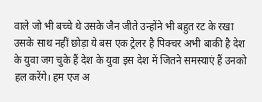वाले जो भी बच्चे थे उसके जैन जीते उन्होंने भी बहुत रट के रखा उसके साथ नहीं छोड़ा ये बस एक ट्रेलर है पिक्चर अभी बाकी है देश के युवा जग चुके हैं देश के युवा इस देश में जितने समस्याएं हैं उनको हल करेंगे। हम एज अ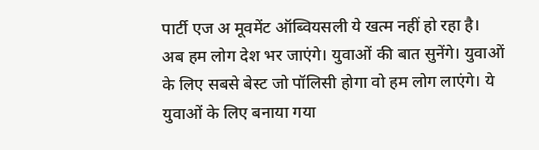पार्टी एज अ मूवमेंट ऑब्वियसली ये खत्म नहीं हो रहा है। अब हम लोग देश भर जाएंगे। युवाओं की बात सुनेंगे। युवाओं के लिए सबसे बेस्ट जो पॉलिसी होगा वो हम लोग लाएंगे। ये युवाओं के लिए बनाया गया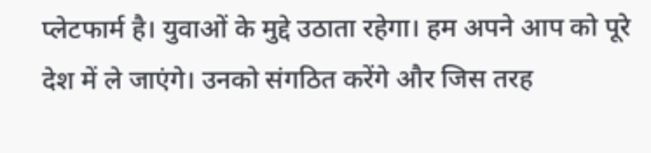प्लेटफार्म है। युवाओं के मुद्दे उठाता रहेगा। हम अपने आप को पूरे देश में ले जाएंगे। उनको संगठित करेंगे और जिस तरह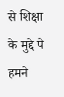से शिक्षा के मुद्दे पे हमने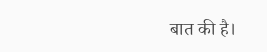बात की है।